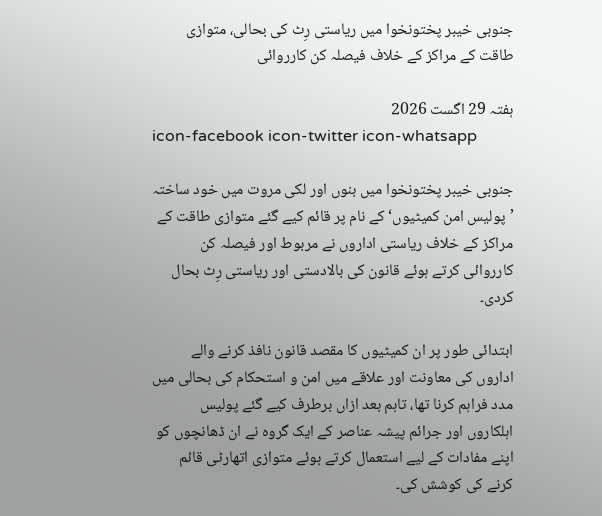جنوبی خیبر پختونخوا میں ریاستی رِٹ کی بحالی، متوازی طاقت کے مراکز کے خلاف فیصلہ کن کارروائی

ہفتہ 29 اگست 2026
icon-facebook icon-twitter icon-whatsapp

جنوبی خیبر پختونخوا میں بنوں اور لکی مروت میں خود ساختہ ’پولیس امن کمیٹیوں‘ کے نام پر قائم کیے گئے متوازی طاقت کے مراکز کے خلاف ریاستی اداروں نے مربوط اور فیصلہ کن کارروائی کرتے ہوئے قانون کی بالادستی اور ریاستی رِٹ بحال کردی۔

ابتدائی طور پر ان کمیٹیوں کا مقصد قانون نافذ کرنے والے اداروں کی معاونت اور علاقے میں امن و استحکام کی بحالی میں مدد فراہم کرنا تھا، تاہم بعد ازاں برطرف کیے گئے پولیس اہلکاروں اور جرائم پیشہ عناصر کے ایک گروہ نے ان ڈھانچوں کو اپنے مفادات کے لیے استعمال کرتے ہوئے متوازی اتھارٹی قائم کرنے کی کوشش کی۔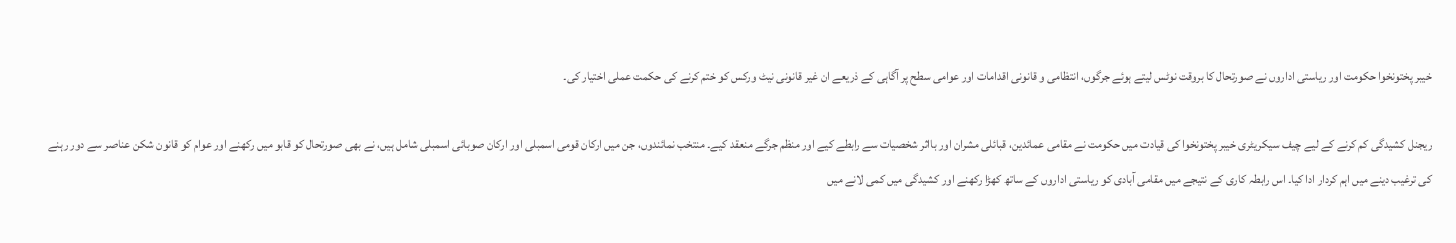خیبر پختونخوا حکومت اور ریاستی اداروں نے صورتحال کا بروقت نوٹس لیتے ہوئے جرگوں، انتظامی و قانونی اقدامات اور عوامی سطح پر آگاہی کے ذریعے ان غیر قانونی نیٹ ورکس کو ختم کرنے کی حکمت عملی اختیار کی۔

ریجنل کشیدگی کم کرنے کے لیے چیف سیکریٹری خیبر پختونخوا کی قیادت میں حکومت نے مقامی عمائدین، قبائلی مشران اور بااثر شخصیات سے رابطے کیے اور منظم جرگے منعقد کیے۔ منتخب نمائندوں، جن میں ارکان قومی اسمبلی اور ارکان صوبائی اسمبلی شامل ہیں، نے بھی صورتحال کو قابو میں رکھنے اور عوام کو قانون شکن عناصر سے دور رہنے کی ترغیب دینے میں اہم کردار ادا کیا۔ اس رابطہ کاری کے نتیجے میں مقامی آبادی کو ریاستی اداروں کے ساتھ کھڑا رکھنے اور کشیدگی میں کمی لانے میں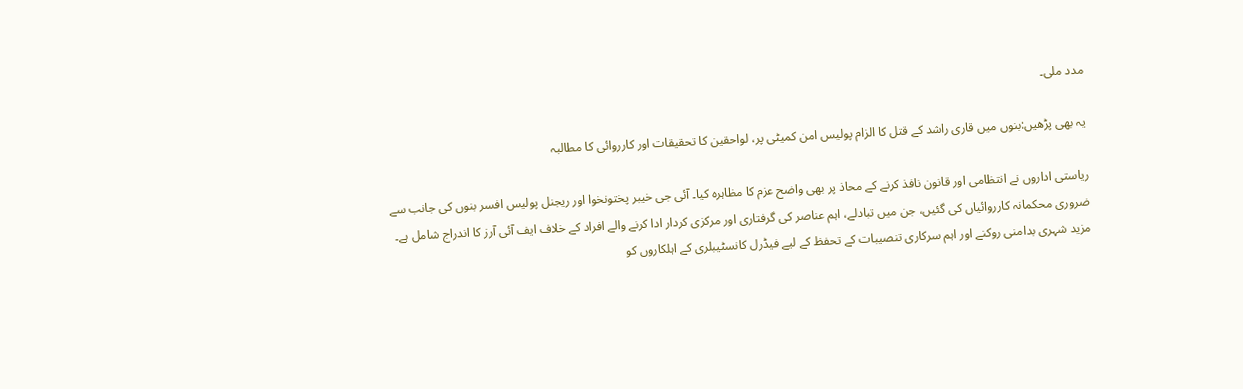مدد ملی۔

یہ بھی پڑھیں:بنوں میں قاری راشد کے قتل کا الزام پولیس امن کمیٹی پر، لواحقین کا تحقیقات اور کارروائی کا مطالبہ

ریاستی اداروں نے انتظامی اور قانون نافذ کرنے کے محاذ پر بھی واضح عزم کا مظاہرہ کیا۔ آئی جی خیبر پختونخوا اور ریجنل پولیس افسر بنوں کی جانب سے ضروری محکمانہ کارروائیاں کی گئیں، جن میں تبادلے، اہم عناصر کی گرفتاری اور مرکزی کردار ادا کرنے والے افراد کے خلاف ایف آئی آرز کا اندراج شامل ہے۔ مزید شہری بدامنی روکنے اور اہم سرکاری تنصیبات کے تحفظ کے لیے فیڈرل کانسٹیبلری کے اہلکاروں کو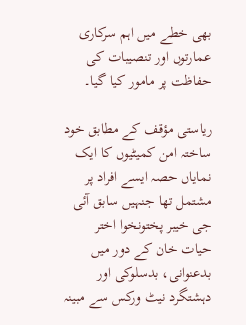بھی خطے میں اہم سرکاری عمارتوں اور تنصیبات کی حفاظت پر مامور کیا گیا۔

ریاستی مؤقف کے مطابق خود ساختہ امن کمیٹیوں کا ایک نمایاں حصہ ایسے افراد پر مشتمل تھا جنہیں سابق آئی جی خیبر پختونخوا اختر حیات خان کے دور میں بدعنوانی، بدسلوکی اور دہشتگرد نیٹ ورکس سے مبینہ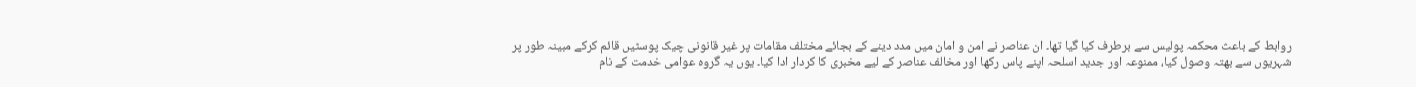روابط کے باعث محکمہ پولیس سے برطرف کیا گیا تھا۔ ان عناصر نے امن و امان میں مدد دینے کے بجائے مختلف مقامات پر غیر قانونی چیک پوسٹیں قائم کرکے مبینہ طور پر شہریوں سے بھتہ وصول کیا، ممنوعہ اور جدید اسلحہ اپنے پاس رکھا اور مخالف عناصر کے لیے مخبری کا کردار ادا کیا۔ یوں یہ گروہ عوامی خدمت کے نام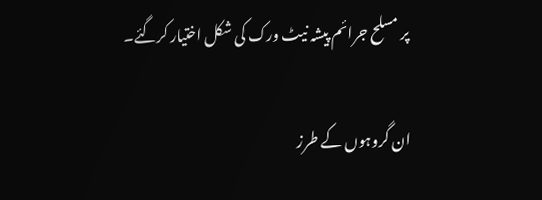پر مسلح جرائم پیشہ نیٹ ورک کی شکل اختیار کرگئے۔

ان گروہوں کے طرز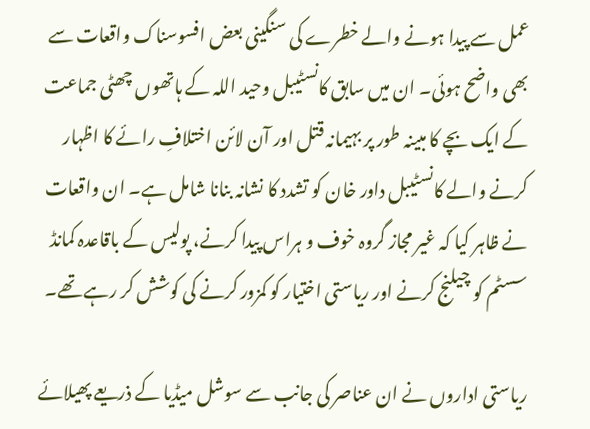عمل سے پیدا ہونے والے خطرے کی سنگینی بعض افسوسناک واقعات سے بھی واضح ہوئی۔ ان میں سابق کانسٹیبل وحید اللہ کے ہاتھوں چھٹی جماعت کے ایک بچے کا مبینہ طور پر بہیمانہ قتل اور آن لائن اختلافِ رائے کا اظہار کرنے والے کانسٹیبل داور خان کو تشدد کا نشانہ بنانا شامل ہے۔ ان واقعات نے ظاہر کیا کہ غیر مجاز گروہ خوف و ہراس پیدا کرنے، پولیس کے باقاعدہ کمانڈ سسٹم کو چیلنج کرنے اور ریاستی اختیار کو کمزور کرنے کی کوشش کر رہے تھے۔

ریاستی اداروں نے ان عناصر کی جانب سے سوشل میڈیا کے ذریعے پھیلائے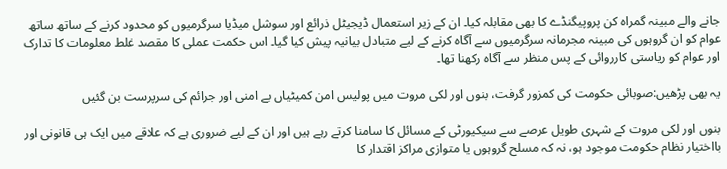جانے والے مبینہ گمراہ کن پروپیگنڈے کا بھی مقابلہ کیا۔ ان کے زیر استعمال ڈیجیٹل ذرائع اور سوشل میڈیا سرگرمیوں کو محدود کرنے کے ساتھ ساتھ عوام کو ان گروہوں کی مبینہ مجرمانہ سرگرمیوں سے آگاہ کرنے کے لیے متبادل بیانیہ پیش کیا گیا۔ اس حکمت عملی کا مقصد غلط معلومات کا تدارک اور عوام کو ریاستی کارروائی کے پس منظر سے آگاہ رکھنا تھا۔

یہ بھی پڑھیں:صوبائی حکومت کی کمزور گرفت، بنوں اور لکی مروت میں پولیس امن کمیٹیاں بے امنی اور جرائم کی سرپرست بن گئیں

بنوں اور لکی مروت کے شہری طویل عرصے سے سیکیورٹی کے مسائل کا سامنا کرتے رہے ہیں اور ان کے لیے ضروری ہے کہ علاقے میں ایک ہی قانونی اور بااختیار نظام حکومت موجود ہو، نہ کہ مسلح گروہوں یا متوازی مراکز اقتدار کا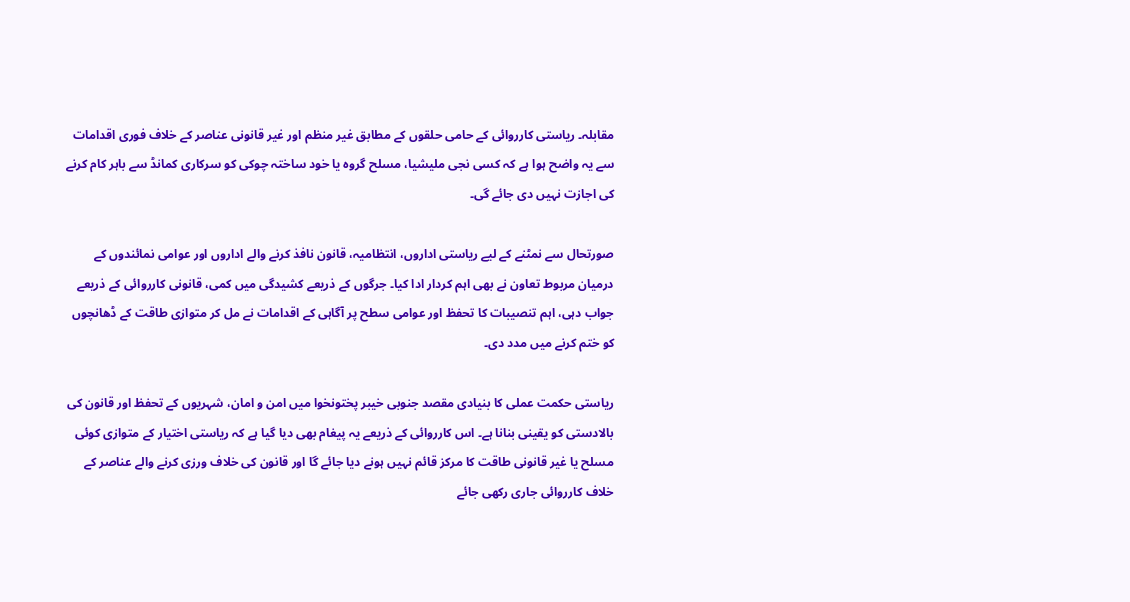مقابلہ۔ ریاستی کارروائی کے حامی حلقوں کے مطابق غیر منظم اور غیر قانونی عناصر کے خلاف فوری اقدامات سے یہ واضح ہوا ہے کہ کسی نجی ملیشیا، مسلح گروہ یا خود ساختہ چوکی کو سرکاری کمانڈ سے باہر کام کرنے کی اجازت نہیں دی جائے گی۔

صورتحال سے نمٹنے کے لیے ریاستی اداروں، انتظامیہ، قانون نافذ کرنے والے اداروں اور عوامی نمائندوں کے درمیان مربوط تعاون نے بھی اہم کردار ادا کیا۔ جرگوں کے ذریعے کشیدگی میں کمی، قانونی کارروائی کے ذریعے جواب دہی، اہم تنصیبات کا تحفظ اور عوامی سطح پر آگاہی کے اقدامات نے مل کر متوازی طاقت کے ڈھانچوں کو ختم کرنے میں مدد دی۔

ریاستی حکمت عملی کا بنیادی مقصد جنوبی خیبر پختونخوا میں امن و امان، شہریوں کے تحفظ اور قانون کی بالادستی کو یقینی بنانا ہے۔ اس کارروائی کے ذریعے یہ پیغام بھی دیا گیا ہے کہ ریاستی اختیار کے متوازی کوئی مسلح یا غیر قانونی طاقت کا مرکز قائم نہیں ہونے دیا جائے گا اور قانون کی خلاف ورزی کرنے والے عناصر کے خلاف کارروائی جاری رکھی جائے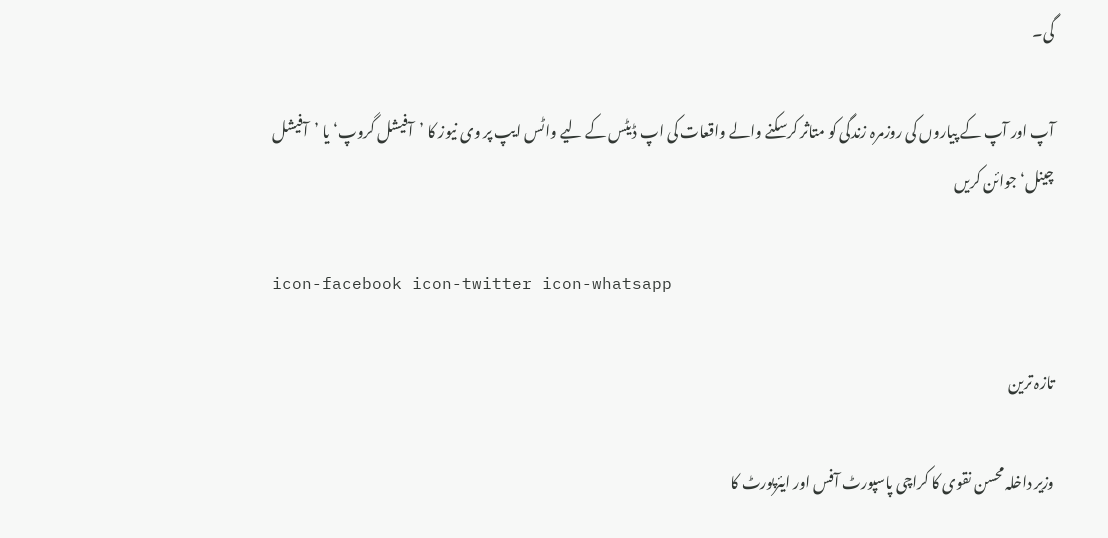گی۔

آپ اور آپ کے پیاروں کی روزمرہ زندگی کو متاثر کرسکنے والے واقعات کی اپ ڈیٹس کے لیے واٹس ایپ پر وی نیوز کا ’آفیشل گروپ‘ یا ’آفیشل چینل‘ جوائن کریں

icon-facebook icon-twitter icon-whatsapp

تازہ ترین

وزیر داخلہ محسن نقوی کا کراچی پاسپورٹ آفس اور ایئرپورٹ کا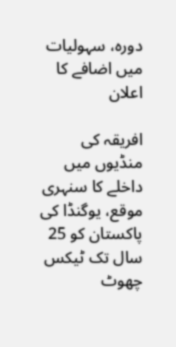دورہ، سہولیات میں اضافے کا اعلان

افریقہ کی منڈیوں میں داخلے کا سنہری موقع، یوگنڈا کی پاکستان کو 25 سال تک ٹیکس چھوٹ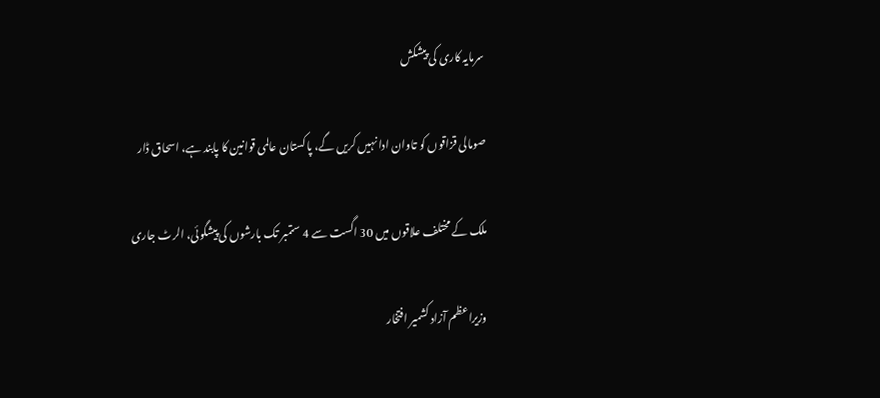سرمایہ کاری کی پیشکش

صومالی قزاقوں کو تاوان ادا نہیں کریں گے، پاکستان عالمی قوانین کا پابند ہے، اسحاق ڈار

ملک کے مختلف علاقوں میں 30 اگست سے 4 ستمبر تک بارشوں کی پیشگوئی، الرٹ جاری

وزیراعظم آزاد کشمیر افتخار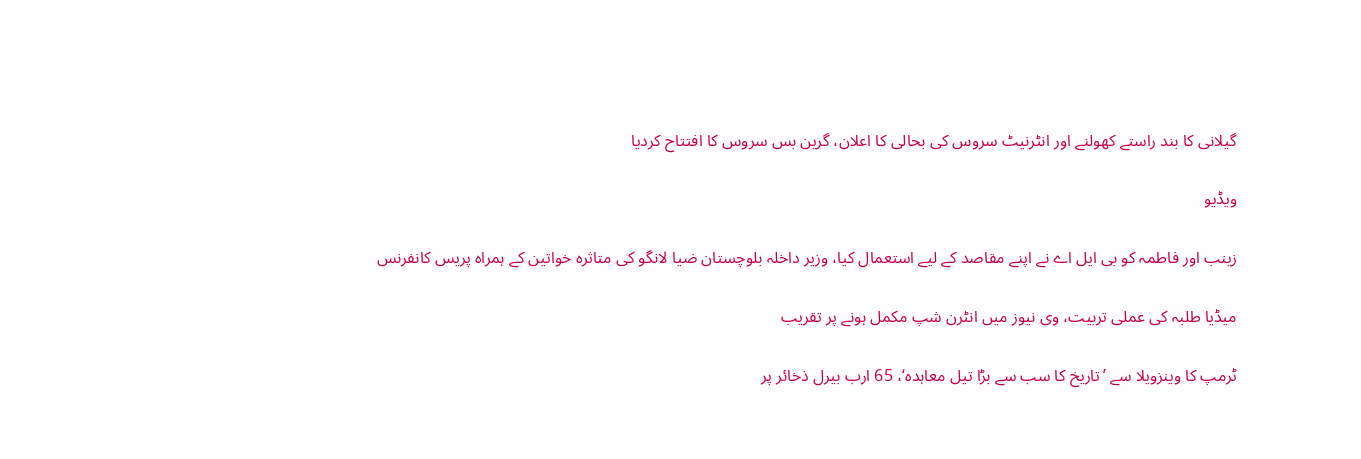گیلانی کا بند راستے کھولنے اور انٹرنیٹ سروس کی بحالی کا اعلان، گرین بس سروس کا افتتاح کردیا

ویڈیو

زینب اور فاطمہ کو بی ایل اے نے اپنے مقاصد کے لیے استعمال کیا، وزیر داخلہ بلوچستان ضیا لانگو کی متاثرہ خواتین کے ہمراہ پریس کانفرنس

میڈیا طلبہ کی عملی تربیت، وی نیوز میں انٹرن شپ مکمل ہونے پر تقریب

ٹرمپ کا وینزویلا سے ’تاریخ کا سب سے بڑا تیل معاہدہ‘، 65 ارب بیرل ذخائر پر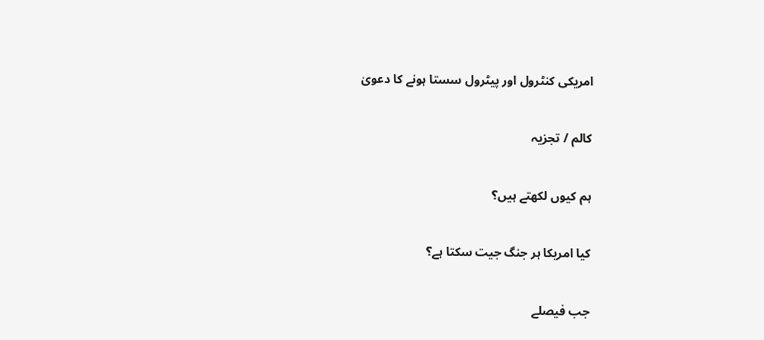امریکی کنٹرول اور پیٹرول سستا ہونے کا دعویٰ

کالم / تجزیہ

ہم کیوں لکھتے ہیں؟

کیا امریکا ہر جنگ جیت سکتا ہے؟

جب فیصلے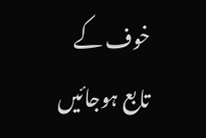خوف کے تابع ہوجائیں